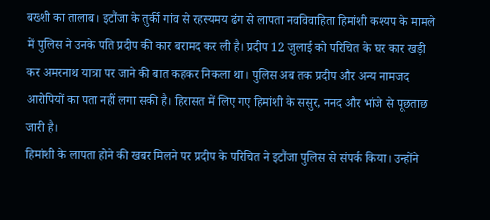बख्शी का तालाब। इटौंजा के तुर्की गांव से रहस्यमय ढंग से लापता नवविवाहिता हिमांशी कश्यप के मामले में पुलिस ने उनके पति प्रदीप की कार बरामद कर ली है। प्रदीप 12 जुलाई को परिचित के घर कार खड़ी कर अमरनाथ यात्रा पर जाने की बात कहकर निकला था। पुलिस अब तक प्रदीप और अन्य नामजद आरोपियों का पता नहीं लगा सकी है। हिरासत में लिए गए हिमांशी के ससुर, ननद और भांजे से पूछताछ जारी है।
हिमांशी के लापता होने की खबर मिलने पर प्रदीप के परिचित ने इटौंजा पुलिस से संपर्क किया। उन्होंने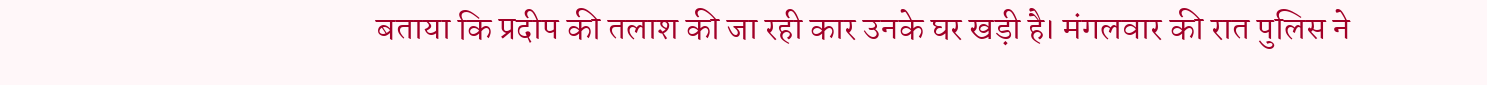बताया कि प्रदीप की तलाश की जा रही कार उनके घर खड़ी है। मंगलवार की रात पुलिस ने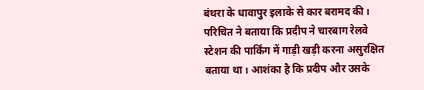बंथरा के धावापुर इलाके से कार बरामद की। परिचित ने बताया कि प्रदीप ने चारबाग रेलवे स्टेशन की पार्किंग में गाड़ी खड़ी करना असुरक्षित बताया था। आशंका है कि प्रदीप और उसके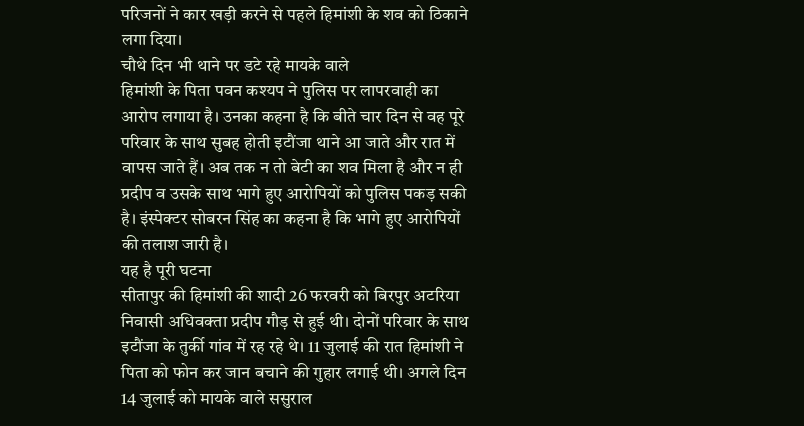परिजनों ने कार खड़ी करने से पहले हिमांशी के शव को ठिकाने लगा दिया।
चौथे दिन भी थाने पर डटे रहे मायके वाले
हिमांशी के पिता पवन कश्यप ने पुलिस पर लापरवाही का आरोप लगाया है। उनका कहना है कि बीते चार दिन से वह पूरे परिवार के साथ सुबह होती इटौंजा थाने आ जाते और रात में वापस जाते हैं। अब तक न तो बेटी का शव मिला है और न ही प्रदीप व उसके साथ भागे हुए आरोपियों को पुलिस पकड़ सकी है। इंस्पेक्टर सोबरन सिंह का कहना है कि भागे हुए आरोपियों की तलाश जारी है।
यह है पूरी घटना
सीतापुर की हिमांशी की शादी 26 फरवरी को बिरपुर अटरिया निवासी अधिवक्ता प्रदीप गौड़ से हुई थी। दोनों परिवार के साथ इटौंजा के तुर्की गांव में रह रहे थे। 11 जुलाई की रात हिमांशी ने पिता को फोन कर जान बचाने की गुहार लगाई थी। अगले दिन 14 जुलाई को मायके वाले ससुराल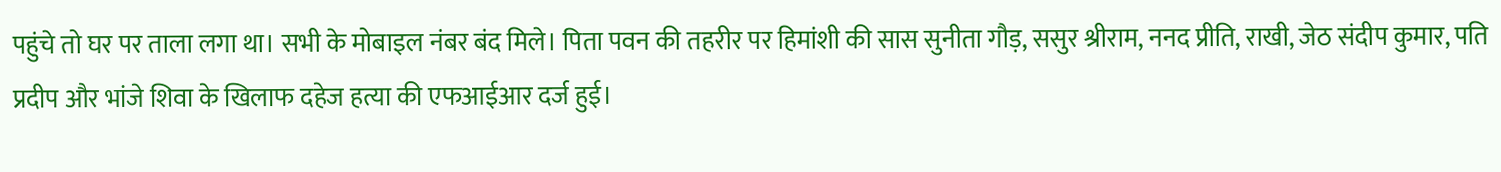पहुंचे तो घर पर ताला लगा था। सभी के मोबाइल नंबर बंद मिले। पिता पवन की तहरीर पर हिमांशी की सास सुनीता गौड़, ससुर श्रीराम, ननद प्रीति, राखी, जेठ संदीप कुमार, पति प्रदीप और भांजे शिवा के खिलाफ दहेज हत्या की एफआईआर दर्ज हुई।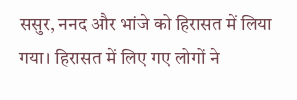ससुर, ननद और भांजे को हिरासत में लिया गया। हिरासत में लिए गए लोगों ने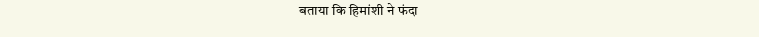बताया कि हिमांशी ने फंदा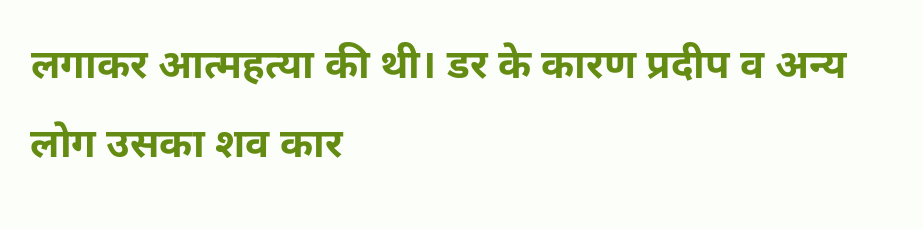लगाकर आत्महत्या की थी। डर के कारण प्रदीप व अन्य लोग उसका शव कार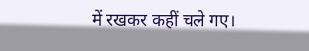में रखकर कहीं चले गए।